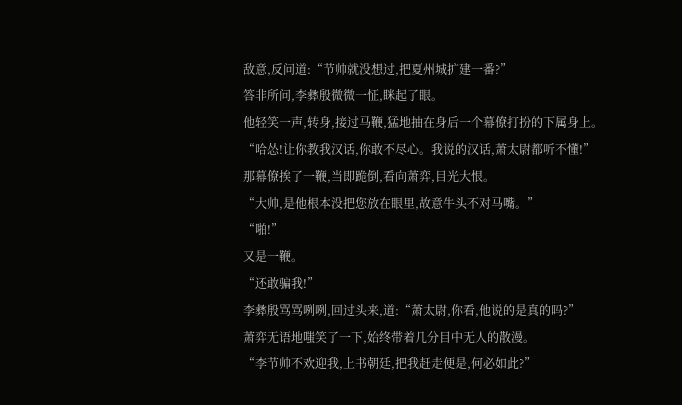敌意,反问道:“节帅就没想过,把夏州城扩建一番?”
答非所问,李彝殷微微一怔,眯起了眼。
他轻笑一声,转身,接过马鞭,猛地抽在身后一个幕僚打扮的下属身上。
“哈怂!让你教我汉话,你敢不尽心。我说的汉话,萧太尉都听不懂!”
那幕僚挨了一鞭,当即跪倒,看向萧弈,目光大恨。
“大帅,是他根本没把您放在眼里,故意牛头不对马嘴。”
“啪!”
又是一鞭。
“还敢骗我!”
李彝殷骂骂咧咧,回过头来,道:“萧太尉,你看,他说的是真的吗?”
萧弈无语地嗤笑了一下,始终带着几分目中无人的散漫。
“李节帅不欢迎我,上书朝廷,把我赶走便是,何必如此?”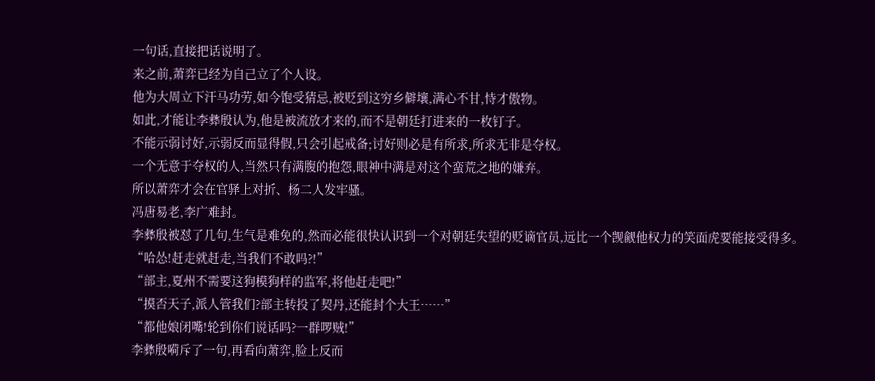一句话,直接把话说明了。
来之前,萧弈已经为自己立了个人设。
他为大周立下汗马功劳,如今饱受猜忌,被贬到这穷乡僻壤,满心不甘,恃才傲物。
如此,才能让李彝殷认为,他是被流放才来的,而不是朝廷打进来的一枚钉子。
不能示弱讨好,示弱反而显得假,只会引起戒备;讨好则必是有所求,所求无非是夺权。
一个无意于夺权的人,当然只有满腹的抱怨,眼神中满是对这个蛮荒之地的嫌弃。
所以萧弈才会在官驿上对折、杨二人发牢骚。
冯唐易老,李广难封。
李彝殷被怼了几句,生气是难免的,然而必能很快认识到一个对朝廷失望的贬谪官员,远比一个觊觎他权力的笑面虎要能接受得多。
“哈怂!赶走就赶走,当我们不敢吗?!”
“部主,夏州不需要这狗模狗样的监军,将他赶走吧!”
“摸否天子,派人管我们?部主转投了契丹,还能封个大王……”
“都他娘闭嘴!轮到你们说话吗?一群啰贼!”
李彝殷嗬斥了一句,再看向萧弈,脸上反而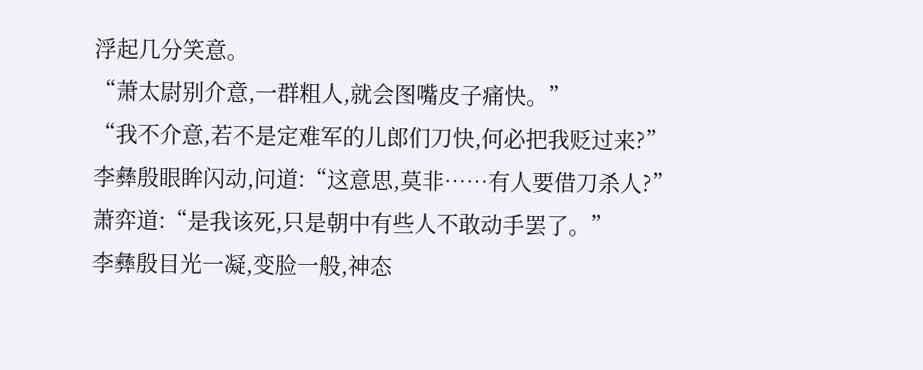浮起几分笑意。
“萧太尉别介意,一群粗人,就会图嘴皮子痛快。”
“我不介意,若不是定难军的儿郎们刀快,何必把我贬过来?”
李彝殷眼眸闪动,问道:“这意思,莫非……有人要借刀杀人?”
萧弈道:“是我该死,只是朝中有些人不敢动手罢了。”
李彝殷目光一凝,变脸一般,神态